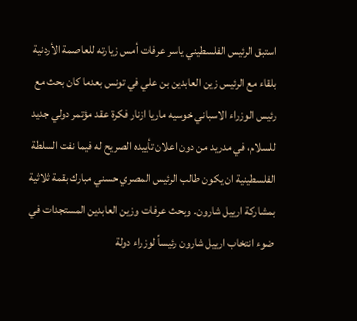استبق الرئيس الفلسطيني ياسر عرفات أمس زيارته للعاصمة الأردنية بلقاء مع الرئيس زين العابدين بن علي في تونس بعدما كان بحث مع رئيس الوزراء الاسباني خوسيه ماريا ازنار فكرة عقد مؤتمر دولي جديد للسلام، في مدريد من دون اعلان تأييده الصريح له فيما نفت السلطة الفلسطينية ان يكون طالب الرئيس المصري حسني مبارك بقمة ثلاثية بمشاركة ارييل شارون. وبحث عرفات وزين العابدين المستجدات في ضوء انتخاب ارييل شارون رئيساً لوزراء دولة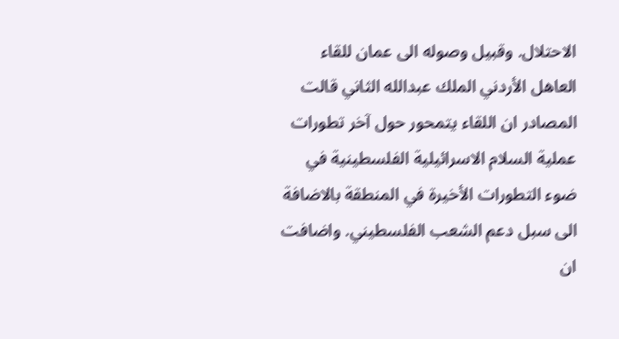الاحتلال. وقبيل وصوله الى عمان للقاء العاهل الأردني الملك عبدالله الثاني قالت المصادر ان اللقاء يتمحور حول آخر تطورات عملية السلام الاسرائيلية الفلسطينية في ضوء التطورات الأخيرة في المنطقة بالاضافة الى سبل دعم الشعب الفلسطيني. واضافت ان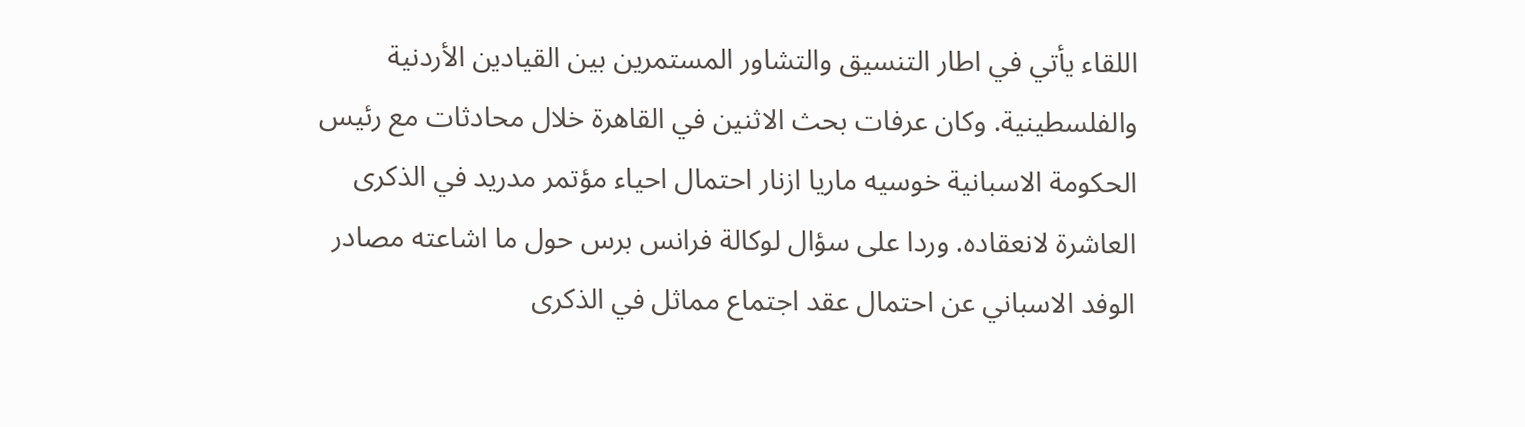اللقاء يأتي في اطار التنسيق والتشاور المستمرين بين القيادين الأردنية والفلسطينية. وكان عرفات بحث الاثنين في القاهرة خلال محادثات مع رئيس الحكومة الاسبانية خوسيه ماريا ازنار احتمال احياء مؤتمر مدريد في الذكرى العاشرة لانعقاده. وردا على سؤال لوكالة فرانس برس حول ما اشاعته مصادر الوفد الاسباني عن احتمال عقد اجتماع مماثل في الذكرى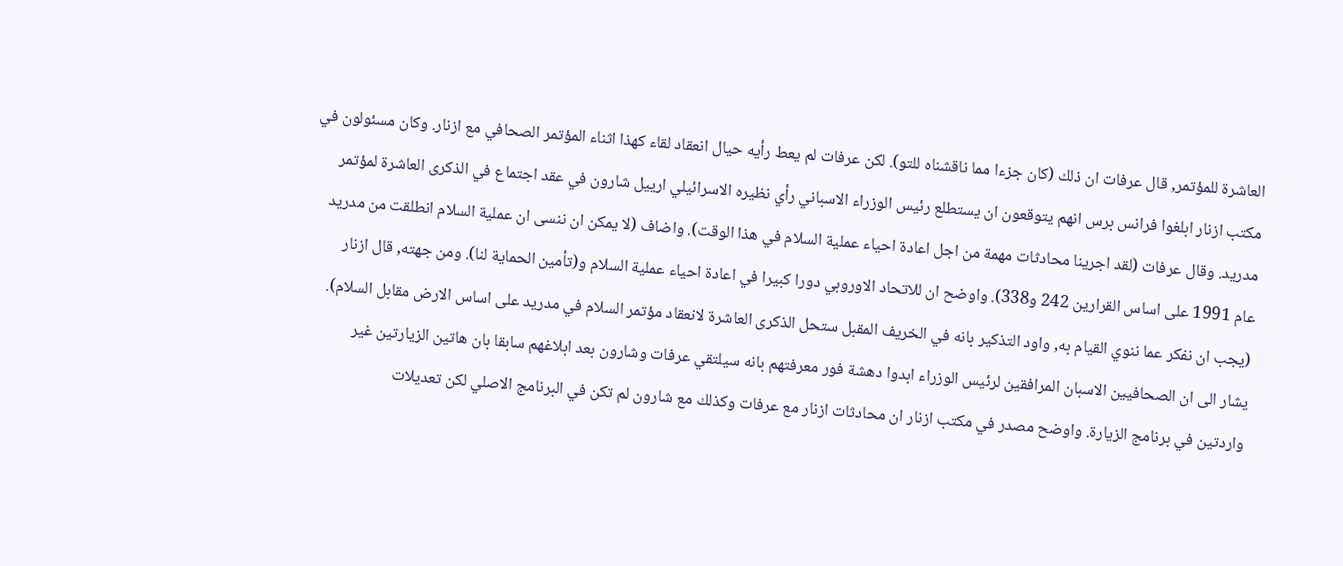العاشرة للمؤتمر, قال عرفات ان ذلك (كان جزءا مما ناقشناه للتو). لكن عرفات لم يعط رأيه حيال انعقاد لقاء كهذا اثناء المؤتمر الصحافي مع ازنار. وكان مسئولون في مكتب ازنار ابلغوا فرانس برس انهم يتوقعون ان يستطلع رئيس الوزراء الاسباني رأي نظيره الاسرائيلي ارييل شارون في عقد اجتماع في الذكرى العاشرة لمؤتمر مدريد. وقال عرفات (لقد اجرينا محادثات مهمة من اجل اعادة احياء عملية السلام في هذا الوقت). واضاف (لا يمكن ان ننسى ان عملية السلام انطلقت من مدريد عام 1991 على اساس القرارين 242 و338). واوضح ان للاتحاد الاوروبي دورا كبيرا في اعادة احياء عملية السلام و(تأمين الحماية لنا). ومن جهته, قال ازنار (يجب ان نفكر عما ننوي القيام به, واود التذكير بانه في الخريف المقبل ستحل الذكرى العاشرة لانعقاد مؤتمر السلام في مدريد على اساس الارض مقابل السلام). يشار الى ان الصحافيين الاسبان المرافقين لرئيس الوزراء ابدوا دهشة فور معرفتهم بانه سيلتقي عرفات وشارون بعد ابلاغهم سابقا بان هاتين الزيارتين غير واردتين في برنامج الزيارة. واوضح مصدر في مكتب ازنار ان محادثات ازنار مع عرفات وكذلك مع شارون لم تكن في البرنامج الاصلي لكن تعديلات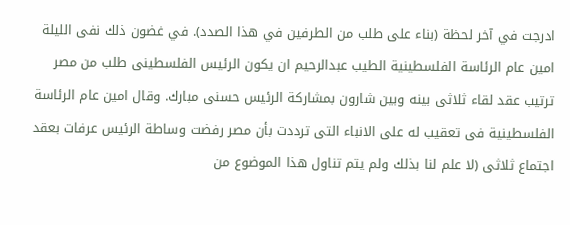ادرجت في آخر لحظة (بناء على طلب من الطرفين في هذا الصدد). في غضون ذلك نفى الليلة امين عام الرئاسة الفلسطينية الطيب عبدالرحيم ان يكون الرئيس الفلسطينى طلب من مصر ترتيب عقد لقاء ثلاثى بينه وبين شارون بمشاركة الرئيس حسنى مبارك. وقال امين عام الرئاسة الفلسطينية فى تعقيب له على الانباء التى ترددت بأن مصر رفضت وساطة الرئيس عرفات بعقد اجتماع ثلاثى (لا علم لنا بذلك ولم يتم تناول هذا الموضوع من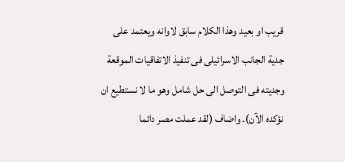قريب او بعيد وهذا الكلام سابق لاوانه ويعتمد على جدية الجانب الاسرائيلى فى تنفيذ الاتفاقيات الموقعة وجديته فى التوصل الى حل شامل وهو ما لا نستطيع ان نؤكده الآن). واضاف (لقد عملت مصر دائما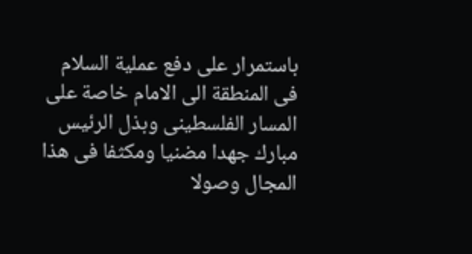باستمرار على دفع عملية السلام فى المنطقة الى الامام خاصة على المسار الفلسطينى وبذل الرئيس مبارك جهدا مضنيا ومكثفا فى هذا المجال وصولا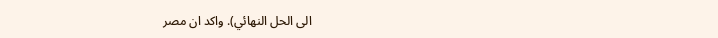الى الحل النهائي). واكد ان مصر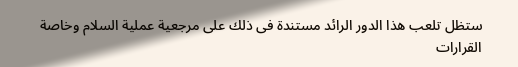ستظل تلعب هذا الدور الرائد مستندة فى ذلك على مرجعية عملية السلام وخاصة القرارات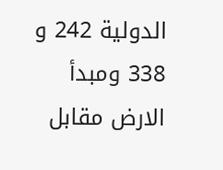الدولية 242 و 338 ومبدأ الارض مقابل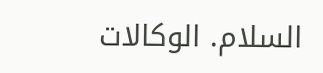السلام. الوكالات